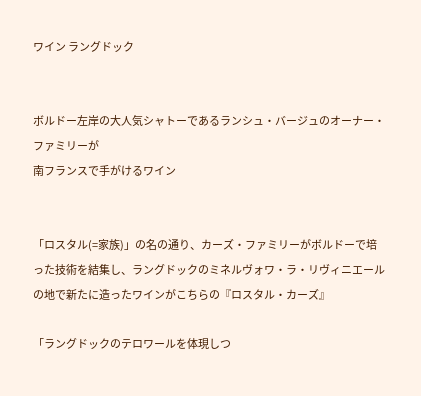ワイン ラングドック


ボルドー左岸の大人気シャトーであるランシュ・バージュのオーナー・ファミリーが
南フランスで手がけるワイン


「ロスタル(=家族)」の名の通り、カーズ・ファミリーがボルドーで培った技術を結集し、ラングドックのミネルヴォワ・ラ・リヴィニエールの地で新たに造ったワインがこちらの『ロスタル・カーズ』

「ラングドックのテロワールを体現しつ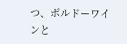つ、ボルドーワインと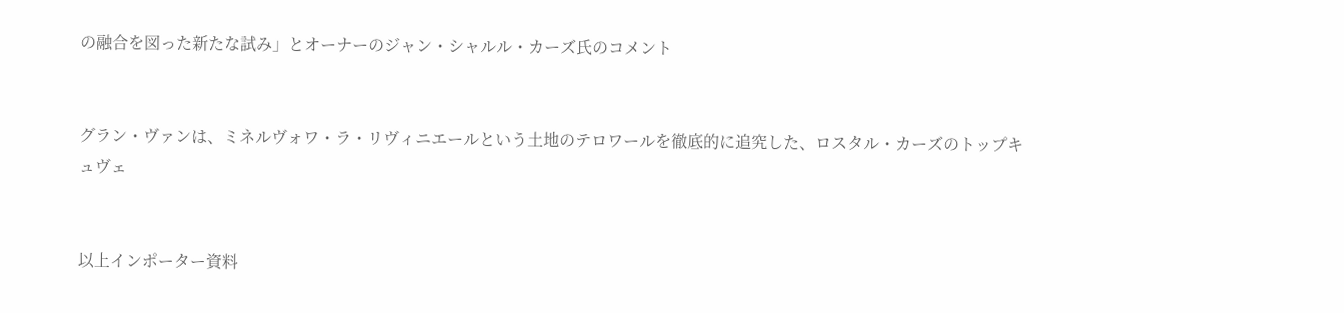の融合を図った新たな試み」とオーナーのジャン・シャルル・カーズ氏のコメント


グラン・ヴァンは、ミネルヴォワ・ラ・リヴィニエールという土地のテロワールを徹底的に追究した、ロスタル・カーズのトップキュヴェ


以上インポーター資料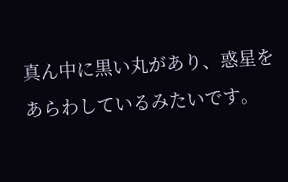真ん中に黒い丸があり、惑星をあらわしているみたいです。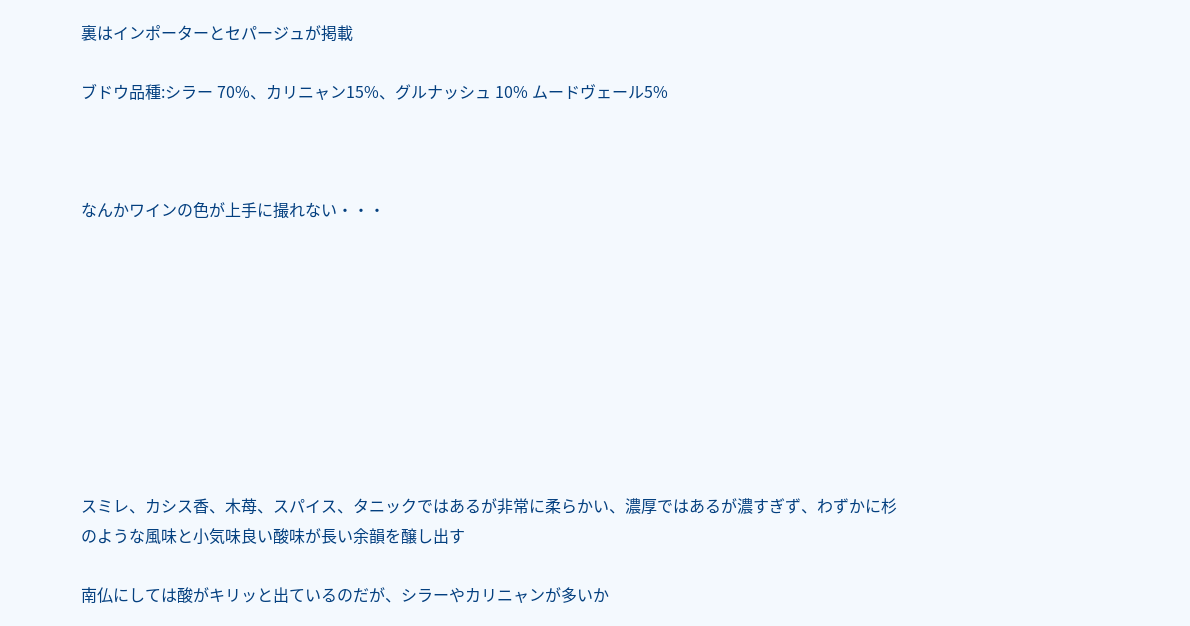裏はインポーターとセパージュが掲載

ブドウ品種:シラー 70%、カリニャン15%、グルナッシュ 10% ムードヴェール5%



なんかワインの色が上手に撮れない・・・









スミレ、カシス香、木苺、スパイス、タニックではあるが非常に柔らかい、濃厚ではあるが濃すぎず、わずかに杉のような風味と小気味良い酸味が長い余韻を醸し出す

南仏にしては酸がキリッと出ているのだが、シラーやカリニャンが多いか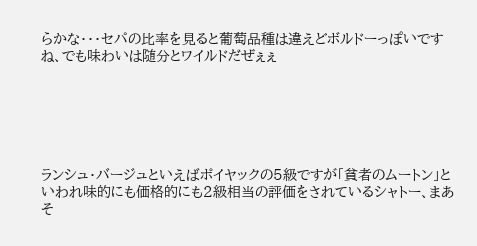らかな・・・セパの比率を見ると葡萄品種は違えどボルドーっぽいですね、でも味わいは随分とワイルドだぜぇぇ






ランシュ・バージュといえばポイヤックの5級ですが「貧者のムートン」といわれ味的にも価格的にも2級相当の評価をされているシャトー、まあそ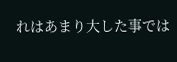れはあまり大した事では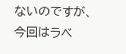ないのですが、今回はラベ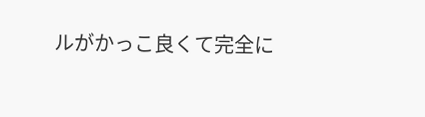ルがかっこ良くて完全に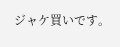ジャケ買いです。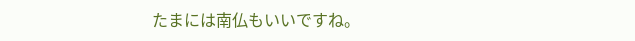たまには南仏もいいですね。